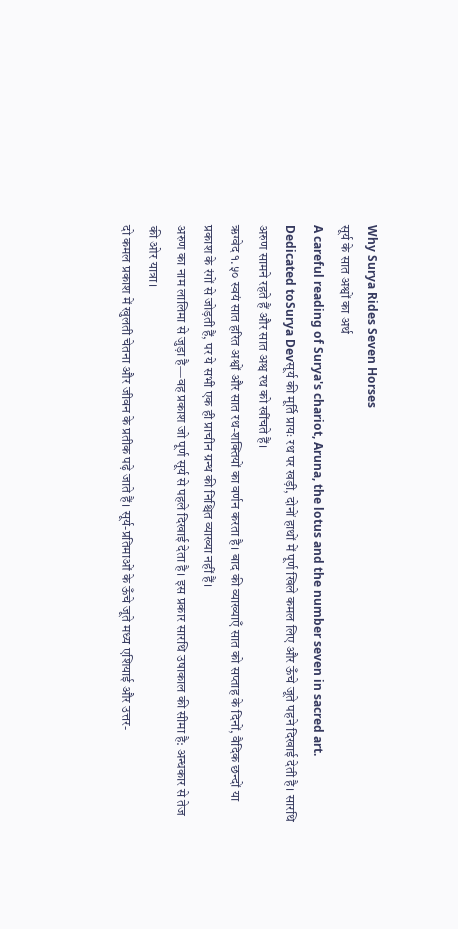Why Surya Rides Seven Horses
सूर्य के सात अश्वों का अर्थ
A careful reading of Surya's chariot, Aruna, the lotus and the number seven in sacred art.
Dedicated toSurya Devसूर्य की मूर्ति प्रायः रथ पर खड़ी, दोनों हाथों में पूर्ण खिले कमल लिए और ऊँचे जूते पहने दिखाई देती है। सारथि अरुण सामने रहते हैं और सात अश्व रथ को खींचते हैं।
ऋग्वेद १.५० स्वयं सात हरित अश्वों और सात रथ-शक्तियों का वर्णन करता है। बाद की व्याख्याएँ सात को सप्ताह के दिनों, वैदिक छन्दों या प्रकाश के रंगों से जोड़ती हैं, पर ये सभी एक ही प्राचीन ग्रन्थ की निश्चित व्याख्या नहीं हैं।
अरुण का नाम लालिमा से जुड़ा है—वह प्रकाश जो पूर्ण सूर्य से पहले दिखाई देता है। इस प्रकार सारथि उषाकाल की सीमा है: अन्धकार से तेज की ओर यात्रा।
दो कमल प्रकाश में खुलती चेतना और जीवन के प्रतीक पढ़े जाते हैं। सूर्य-प्रतिमाओं के ऊँचे जूते मध्य एशियाई और उत्तर-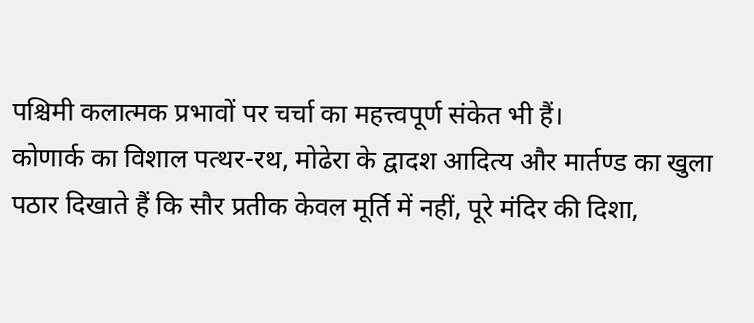पश्चिमी कलात्मक प्रभावों पर चर्चा का महत्त्वपूर्ण संकेत भी हैं।
कोणार्क का विशाल पत्थर-रथ, मोढेरा के द्वादश आदित्य और मार्तण्ड का खुला पठार दिखाते हैं कि सौर प्रतीक केवल मूर्ति में नहीं, पूरे मंदिर की दिशा,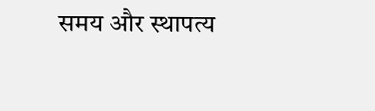समय और स्थापत्य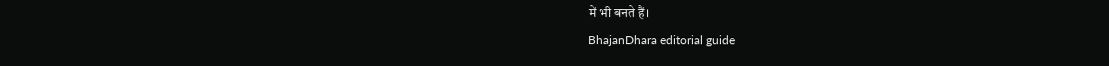में भी बनते हैं।
BhajanDhara editorial guide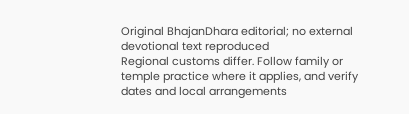Original BhajanDhara editorial; no external devotional text reproduced
Regional customs differ. Follow family or temple practice where it applies, and verify dates and local arrangements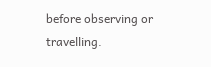before observing or travelling.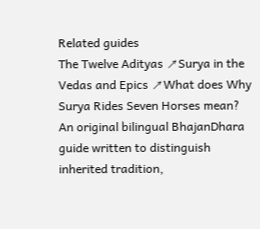Related guides
The Twelve Adityas ↗Surya in the Vedas and Epics ↗What does Why Surya Rides Seven Horses mean?
An original bilingual BhajanDhara guide written to distinguish inherited tradition,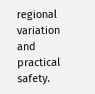regional variation and practical safety.